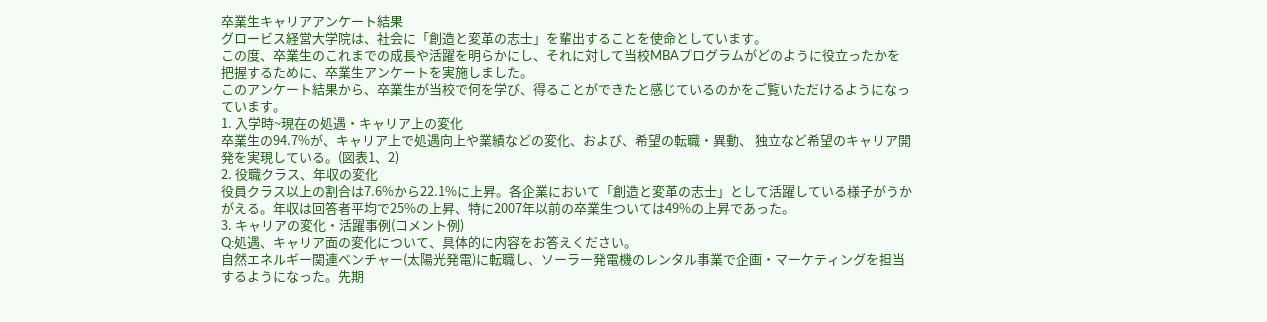卒業生キャリアアンケート結果
グロービス経営大学院は、社会に「創造と変革の志士」を輩出することを使命としています。
この度、卒業生のこれまでの成長や活躍を明らかにし、それに対して当校MBAプログラムがどのように役立ったかを把握するために、卒業生アンケートを実施しました。
このアンケート結果から、卒業生が当校で何を学び、得ることができたと感じているのかをご覧いただけるようになっています。
1. 入学時~現在の処遇・キャリア上の変化
卒業生の94.7%が、キャリア上で処遇向上や業績などの変化、および、希望の転職・異動、 独立など希望のキャリア開発を実現している。(図表1、2)
2. 役職クラス、年収の変化
役員クラス以上の割合は7.6%から22.1%に上昇。各企業において「創造と変革の志士」として活躍している様子がうかがえる。年収は回答者平均で25%の上昇、特に2007年以前の卒業生ついては49%の上昇であった。
3. キャリアの変化・活躍事例(コメント例)
Q:処遇、キャリア面の変化について、具体的に内容をお答えください。
自然エネルギー関連ベンチャー(太陽光発電)に転職し、ソーラー発電機のレンタル事業で企画・マーケティングを担当するようになった。先期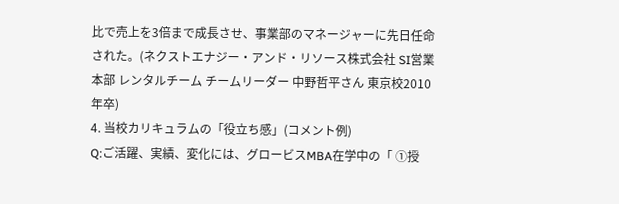比で売上を3倍まで成長させ、事業部のマネージャーに先日任命された。(ネクストエナジー・アンド・リソース株式会社 SI営業本部 レンタルチーム チームリーダー 中野哲平さん 東京校2010年卒)
4. 当校カリキュラムの「役立ち感」(コメント例)
Q:ご活躍、実績、変化には、グロービスMBA在学中の「 ①授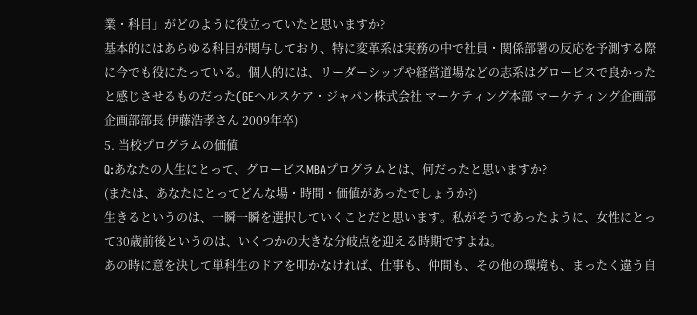業・科目」がどのように役立っていたと思いますか?
基本的にはあらゆる科目が関与しており、特に変革系は実務の中で社員・関係部署の反応を予測する際に今でも役にたっている。個人的には、リーダーシップや経営道場などの志系はグロービスで良かったと感じさせるものだった(GEヘルスケア・ジャパン株式会社 マーケティング本部 マーケティング企画部 企画部部長 伊藤浩孝さん 2009年卒)
5. 当校プログラムの価値
Q:あなたの人生にとって、グロービスMBAプログラムとは、何だったと思いますか?
(または、あなたにとってどんな場・時間・価値があったでしょうか?)
生きるというのは、一瞬一瞬を選択していくことだと思います。私がそうであったように、女性にとって30歳前後というのは、いくつかの大きな分岐点を迎える時期ですよね。
あの時に意を決して単科生のドアを叩かなければ、仕事も、仲間も、その他の環境も、まったく違う自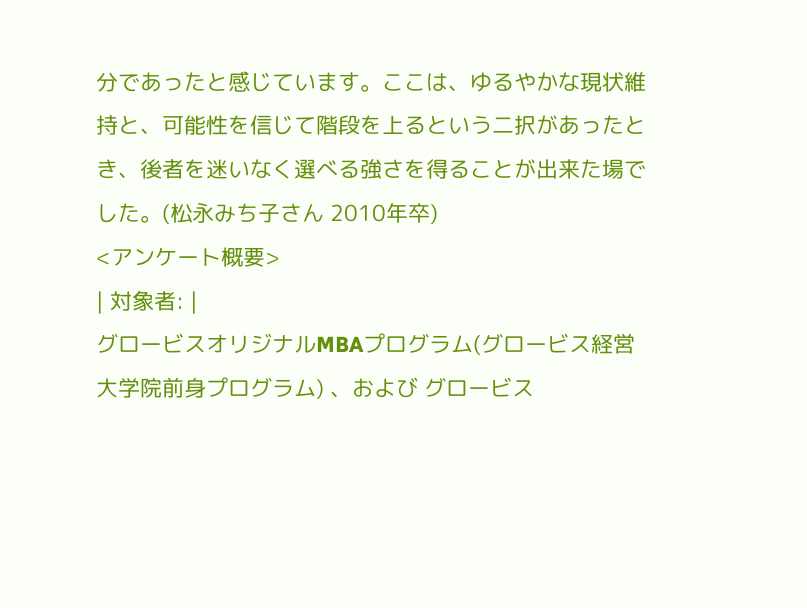分であったと感じています。ここは、ゆるやかな現状維持と、可能性を信じて階段を上るという二択があったとき、後者を迷いなく選べる強さを得ることが出来た場でした。(松永みち子さん 2010年卒)
<アンケート概要>
| 対象者: |
グロービスオリジナルMBAプログラム(グロービス経営大学院前身プログラム) 、および グロービス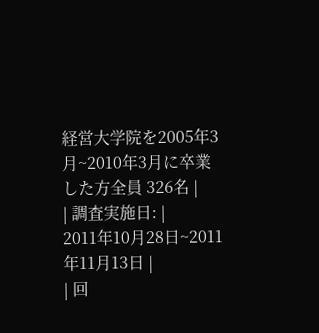経営大学院を2005年3月~2010年3月に卒業した方全員 326名 |
| 調査実施日: |
2011年10月28日~2011年11月13日 |
| 回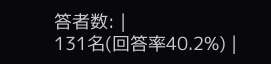答者数: |
131名(回答率40.2%) |